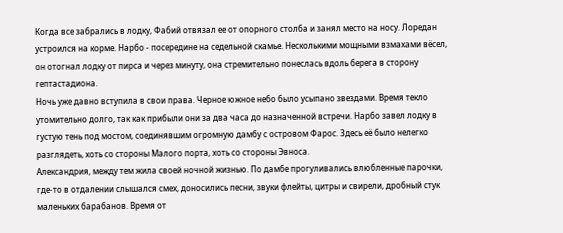Когда все забрались в лодку, Фабий отвязал ее от опорного столба и занял место на носу. Лоредан устроился на корме. Нарбо - посередине на седельной скамье. Несколькими мощными взмахами вёсел, он отогнал лодку от пирса и через минуту, она стремительно понеслась вдоль берега в сторону гептастадиона.
Ночь уже давно вступила в свои права. Черное южное небо было усыпано звездами. Время текло утомительно долго, так как прибыли они за два часа до назначенной встречи. Нарбо завел лодку в густую тень под мостом, соединявшим огромную дамбу с островом Фарос. Здесь её было нелегко разглядеть, хоть со стороны Малого порта, хоть со стороны Эвноса.
Александрия, между тем жила своей ночной жизнью. По дамбе прогуливались влюбленные парочки, где-то в отдалении слышался смех, доносились песни, звуки флейты, цитры и свирели, дробный стук маленьких барабанов. Время от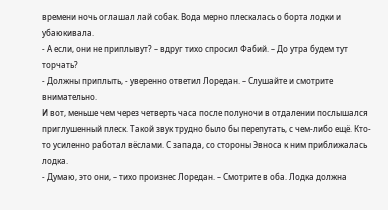времени ночь оглашал лай собак. Вода мерно плескалась о борта лодки и убаюкивала.
- А если, они не приплывут? – вдруг тихо спросил Фабий. – До утра будем тут торчать?
- Должны приплыть, - уверенно ответил Лоредан. – Слушайте и смотрите внимательно.
И вот, меньше чем через четверть часа после полуночи в отдалении послышался приглушенный плеск. Такой звук трудно было бы перепутать, с чем-либо ещё. Кто-то усиленно работал вёслами. С запада, со стороны Эвноса к ним приближалась лодка.
- Думаю, это они, – тихо произнес Лоредан. – Смотрите в оба. Лодка должна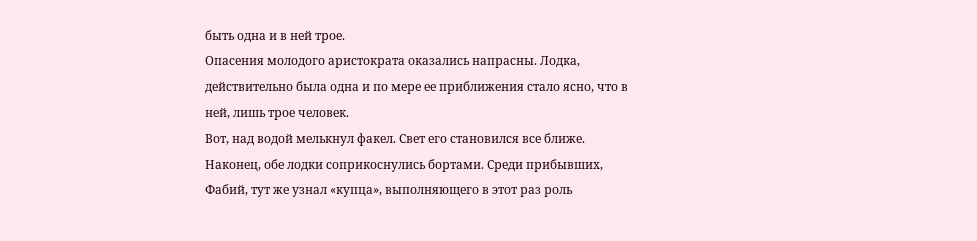быть одна и в ней трое.
Опасения молодого аристократа оказались напрасны. Лодка, действительно была одна и по мере ее приближения стало ясно, что в ней, лишь трое человек.
Вот, над водой мелькнул факел. Свет его становился все ближе.
Наконец, обе лодки соприкоснулись бортами. Среди прибывших, Фабий, тут же узнал «купца», выполняющего в этот раз роль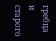гребца и старого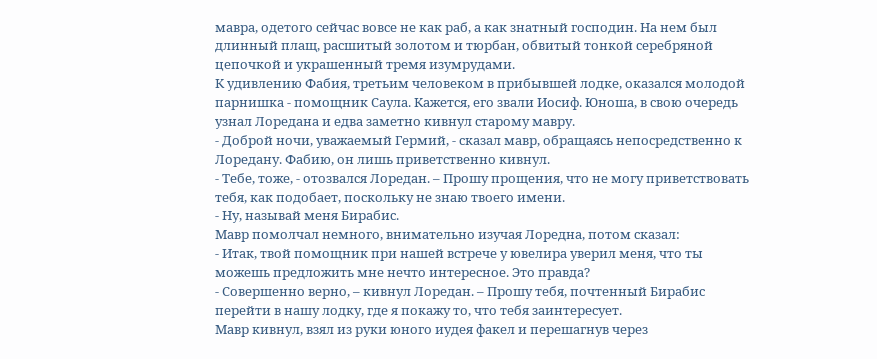мавра, одетого сейчас вовсе не как раб, а как знатный господин. На нем был длинный плащ, расшитый золотом и тюрбан, обвитый тонкой серебряной цепочкой и украшенный тремя изумрудами.
К удивлению Фабия, третьим человеком в прибывшей лодке, оказался молодой парнишка - помощник Саула. Кажется, его звали Иосиф. Юноша, в свою очередь узнал Лоредана и едва заметно кивнул старому мавру.
- Доброй ночи, уважаемый Гермий, - сказал мавр, обращаясь непосредственно к Лоредану. Фабию, он лишь приветственно кивнул.
- Тебе, тоже, - отозвался Лоредан. – Прошу прощения, что не могу приветствовать тебя, как подобает, поскольку не знаю твоего имени.
- Ну, называй меня Бирабис.
Мавр помолчал немного, внимательно изучая Лоредна, потом сказал:
- Итак, твой помощник при нашей встрече у ювелира уверил меня, что ты можешь предложить мне нечто интересное. Это правда?
- Совершенно верно, – кивнул Лоредан. – Прошу тебя, почтенный Бирабис перейти в нашу лодку, где я покажу то, что тебя заинтересует.
Мавр кивнул, взял из руки юного иудея факел и перешагнув через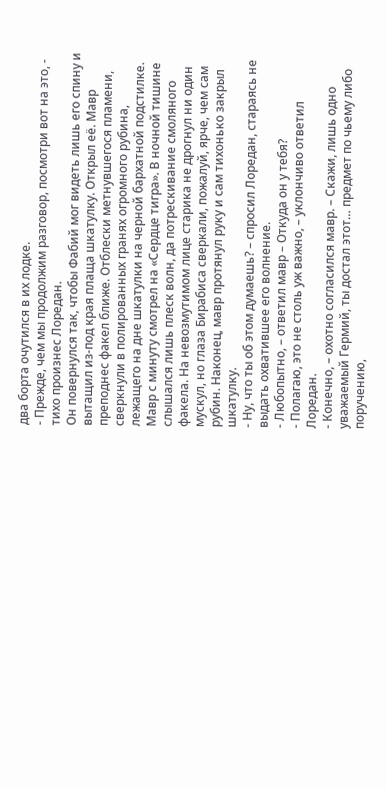два борта очутился в их лодке.
- Прежде, чем мы продолжим разговор, посмотри вот на это, - тихо произнес Лоредан.
Он повернулся так, чтобы Фабий мог видеть лишь его спину и вытащил из-под края плаща шкатулку. Открыл её. Мавр преподнес факел ближе. Отблески метнувшегося пламени, сверкнули в полированных гранях огромного рубина, лежащего на дне шкатулки на черной бархатной подстилке. Мавр с минуту смотрел на «Сердце тигра». В ночной тишине слышался лишь плеск волн, да потрескивание смоляного факела. На невозмутимом лице старика не дрогнул ни один мускул, но глаза Бирабиса сверкали, пожалуй, ярче, чем сам рубин. Наконец, мавр протянул руку и сам тихонько закрыл шкатулку.
- Ну, что ты об этом думаешь? – спросил Лоредан, стараясь не выдать охватившее его волнение.
- Любопытно, – ответил мавр – Откуда он у тебя?
- Полагаю, это не столь уж важно, – уклончиво ответил Лоредан.
- Конечно, – охотно согласился мавр. – Скажи, лишь одно уважаемый Гермий, ты достал этот… предмет по чьему либо поручению,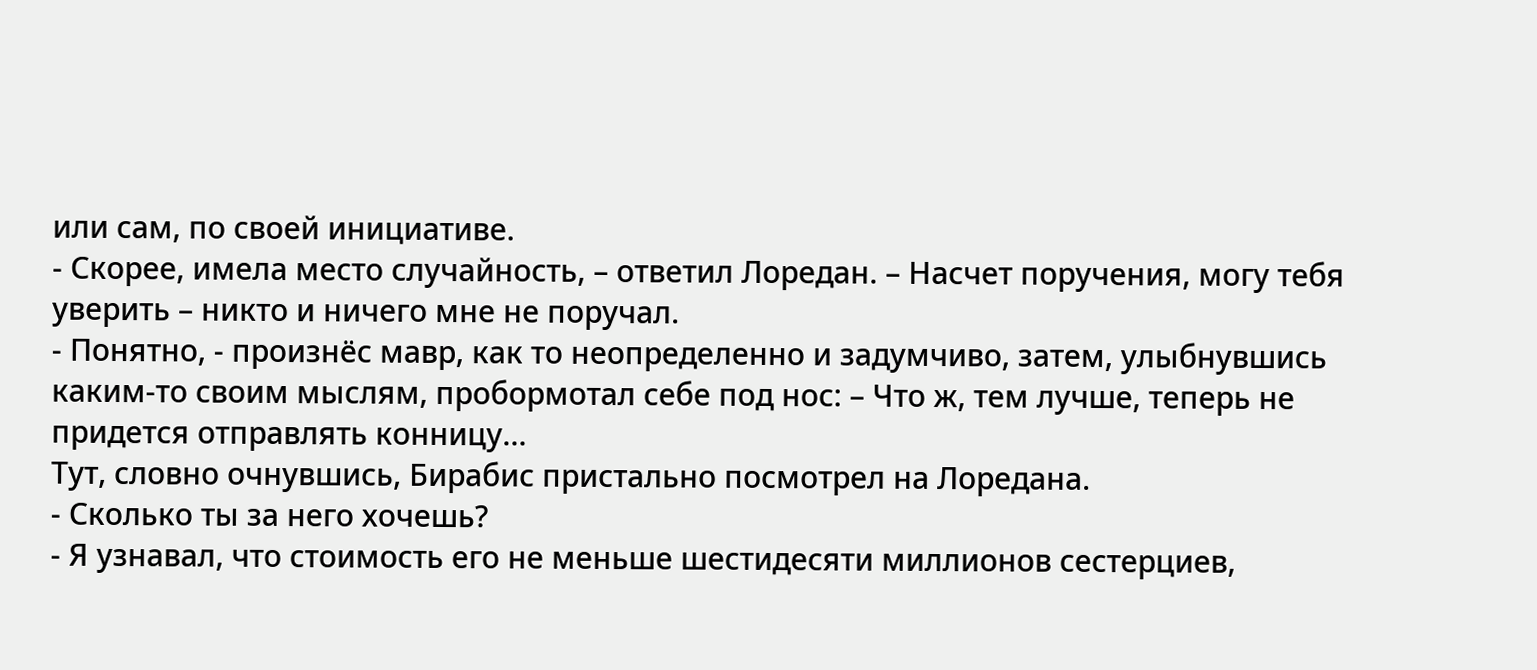или сам, по своей инициативе.
- Скорее, имела место случайность, – ответил Лоредан. – Насчет поручения, могу тебя уверить – никто и ничего мне не поручал.
- Понятно, - произнёс мавр, как то неопределенно и задумчиво, затем, улыбнувшись каким-то своим мыслям, пробормотал себе под нос: – Что ж, тем лучше, теперь не придется отправлять конницу…
Тут, словно очнувшись, Бирабис пристально посмотрел на Лоредана.
- Сколько ты за него хочешь?
- Я узнавал, что стоимость его не меньше шестидесяти миллионов сестерциев,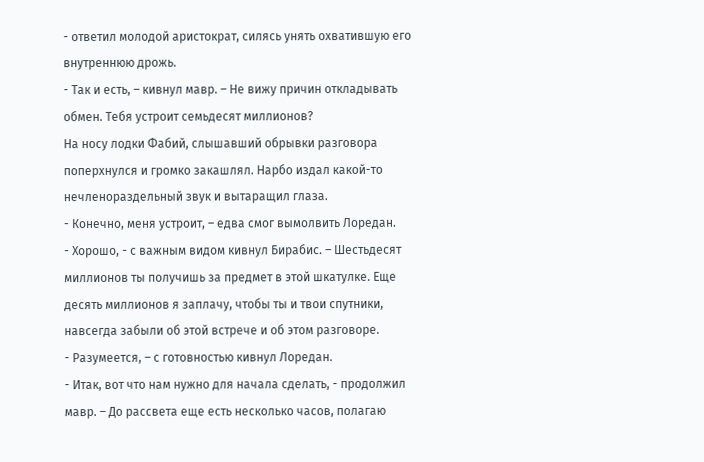- ответил молодой аристократ, силясь унять охватившую его внутреннюю дрожь.
- Так и есть, – кивнул мавр. – Не вижу причин откладывать обмен. Тебя устроит семьдесят миллионов?
На носу лодки Фабий, слышавший обрывки разговора поперхнулся и громко закашлял. Нарбо издал какой-то нечленораздельный звук и вытаращил глаза.
- Конечно, меня устроит, – едва смог вымолвить Лоредан.
- Хорошо, - с важным видом кивнул Бирабис. – Шестьдесят миллионов ты получишь за предмет в этой шкатулке. Еще десять миллионов я заплачу, чтобы ты и твои спутники, навсегда забыли об этой встрече и об этом разговоре.
- Разумеется, – с готовностью кивнул Лоредан.
- Итак, вот что нам нужно для начала сделать, - продолжил мавр. – До рассвета еще есть несколько часов, полагаю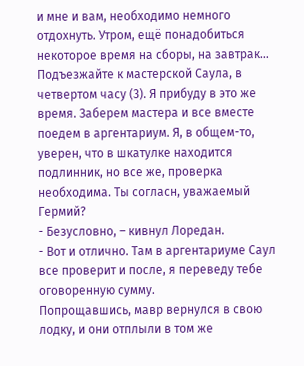и мне и вам, необходимо немного отдохнуть. Утром, ещё понадобиться некоторое время на сборы, на завтрак… Подъезжайте к мастерской Саула, в четвертом часу (3). Я прибуду в это же время. Заберем мастера и все вместе поедем в аргентариум. Я, в общем-то, уверен, что в шкатулке находится подлинник, но все же, проверка необходима. Ты согласн, уважаемый Гермий?
- Безусловно, – кивнул Лоредан.
- Вот и отлично. Там в аргентариуме Саул все проверит и после, я переведу тебе оговоренную сумму.
Попрощавшись, мавр вернулся в свою лодку, и они отплыли в том же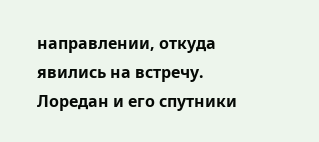направлении, откуда явились на встречу. Лоредан и его спутники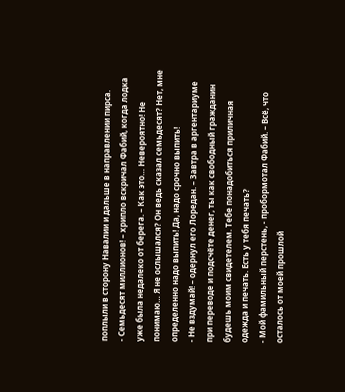поплыли в сторону Навалии и дальше в направлении пирса.
- Семьдесят миллионов! – хрипло вскричал Фабий, когда лодка уже была недалеко от берега. – Как это… Невероятно! Не понимаю… Я не ослышался? Он ведь сказал семьдесят? Нет, мне определенно надо выпить! Да, надо срочно выпить!
- Не вздумай! – одернул его Лоредан. – Завтра в аргентариуме при переводе и подсчёте денег, ты как свободный гражданин будешь моим свидетелем. Тебе понадобиться приличная одежда и печать. Есть у тебя печать?
- Мой фамильный перстень, - пробормотал Фабий. – Всё, что осталось от моей прошлой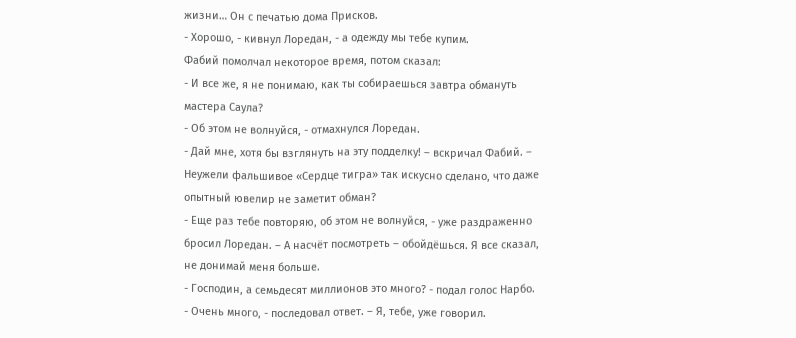жизни… Он с печатью дома Присков.
- Хорошо, - кивнул Лоредан, - а одежду мы тебе купим.
Фабий помолчал некоторое время, потом сказал:
- И все же, я не понимаю, как ты собираешься завтра обмануть мастера Саула?
- Об этом не волнуйся, - отмахнулся Лоредан.
- Дай мне, хотя бы взглянуть на эту подделку! – вскричал Фабий. – Неужели фальшивое «Сердце тигра» так искусно сделано, что даже опытный ювелир не заметит обман?
- Еще раз тебе повторяю, об этом не волнуйся, - уже раздраженно бросил Лоредан. – А насчёт посмотреть – обойдёшься. Я все сказал, не донимай меня больше.
- Господин, а семьдесят миллионов это много? - подал голос Нарбо.
- Очень много, - последовал ответ. – Я, тебе, уже говорил.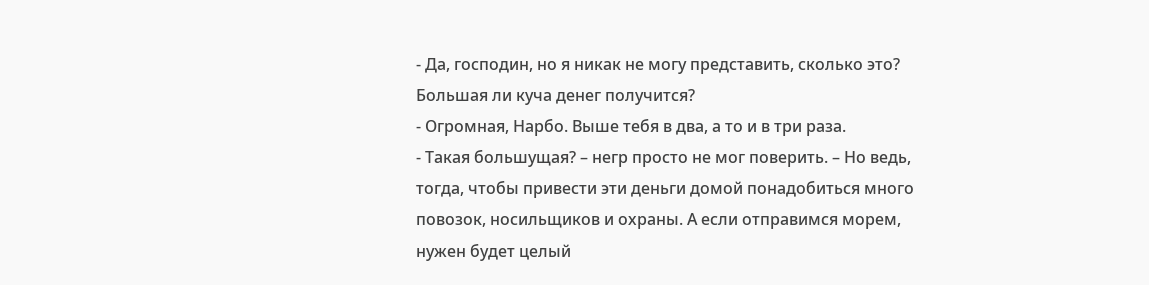- Да, господин, но я никак не могу представить, сколько это? Большая ли куча денег получится?
- Огромная, Нарбо. Выше тебя в два, а то и в три раза.
- Такая большущая? – негр просто не мог поверить. – Но ведь, тогда, чтобы привести эти деньги домой понадобиться много повозок, носильщиков и охраны. А если отправимся морем, нужен будет целый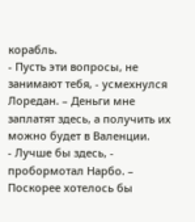корабль.
- Пусть эти вопросы, не занимают тебя, - усмехнулся Лоредан. – Деньги мне заплатят здесь, а получить их можно будет в Валенции.
- Лучше бы здесь, - пробормотал Нарбо. – Поскорее хотелось бы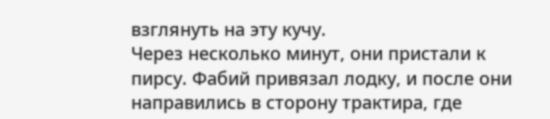взглянуть на эту кучу.
Через несколько минут, они пристали к пирсу. Фабий привязал лодку, и после они направились в сторону трактира, где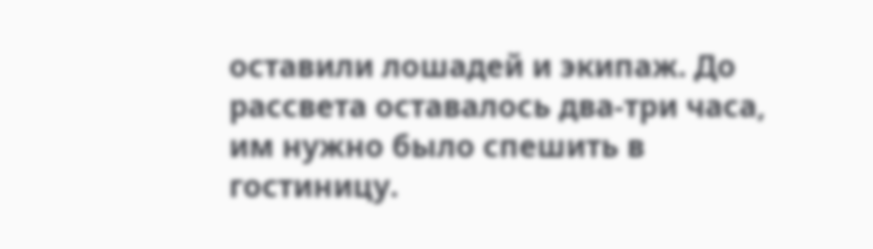оставили лошадей и экипаж. До рассвета оставалось два-три часа, им нужно было спешить в гостиницу.